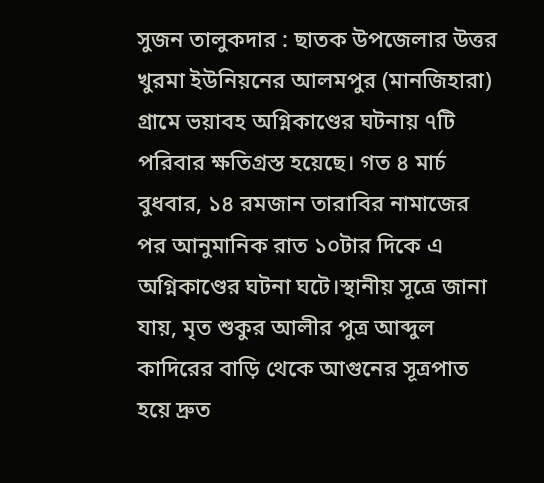সুজন তালুকদার : ছাতক উপজেলার উত্তর খুরমা ইউনিয়নের আলমপুর (মানজিহারা) গ্রামে ভয়াবহ অগ্নিকাণ্ডের ঘটনায় ৭টি পরিবার ক্ষতিগ্রস্ত হয়েছে। গত ৪ মার্চ বুধবার, ১৪ রমজান তারাবির নামাজের পর আনুমানিক রাত ১০টার দিকে এ অগ্নিকাণ্ডের ঘটনা ঘটে।স্থানীয় সূত্রে জানা যায়, মৃত শুকুর আলীর পুত্র আব্দুল কাদিরের বাড়ি থেকে আগুনের সূত্রপাত হয়ে দ্রুত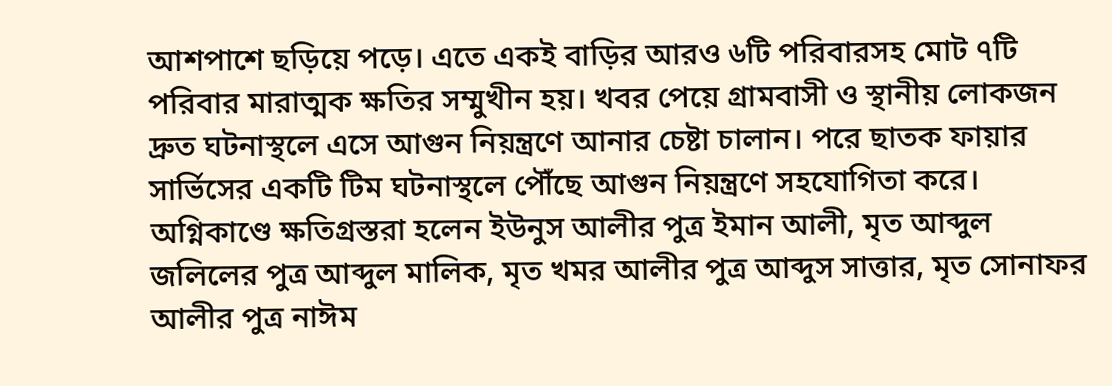আশপাশে ছড়িয়ে পড়ে। এতে একই বাড়ির আরও ৬টি পরিবারসহ মোট ৭টি পরিবার মারাত্মক ক্ষতির সম্মুখীন হয়। খবর পেয়ে গ্রামবাসী ও স্থানীয় লোকজন দ্রুত ঘটনাস্থলে এসে আগুন নিয়ন্ত্রণে আনার চেষ্টা চালান। পরে ছাতক ফায়ার সার্ভিসের একটি টিম ঘটনাস্থলে পৌঁছে আগুন নিয়ন্ত্রণে সহযোগিতা করে।
অগ্নিকাণ্ডে ক্ষতিগ্রস্তরা হলেন ইউনুস আলীর পুত্র ইমান আলী, মৃত আব্দুল জলিলের পুত্র আব্দুল মালিক, মৃত খমর আলীর পুত্র আব্দুস সাত্তার, মৃত সোনাফর আলীর পুত্র নাঈম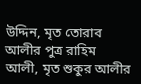উদ্দিন, মৃত তোরাব আলীর পুত্র রাহিম আলী, মৃত শুকুর আলীর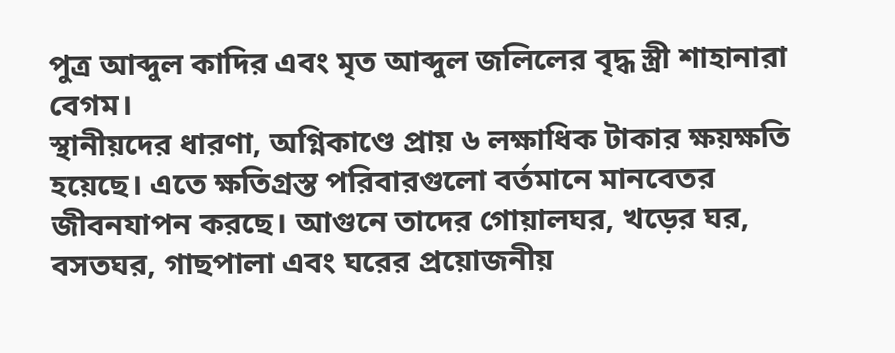পুত্র আব্দুল কাদির এবং মৃত আব্দুল জলিলের বৃদ্ধ স্ত্রী শাহানারা বেগম।
স্থানীয়দের ধারণা, অগ্নিকাণ্ডে প্রায় ৬ লক্ষাধিক টাকার ক্ষয়ক্ষতি হয়েছে। এতে ক্ষতিগ্রস্ত পরিবারগুলো বর্তমানে মানবেতর জীবনযাপন করছে। আগুনে তাদের গোয়ালঘর, খড়ের ঘর, বসতঘর, গাছপালা এবং ঘরের প্রয়োজনীয়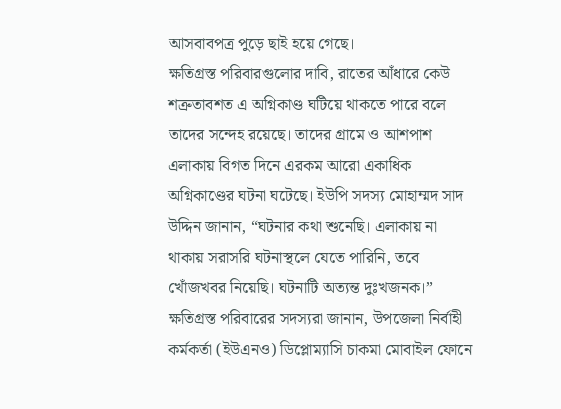আসবাবপত্র পুড়ে ছাই হয়ে গেছে।
ক্ষতিগ্রস্ত পরিবারগুলোর দাবি, রাতের আঁধারে কেউ শত্রুতাবশত এ অগ্নিকাণ্ড ঘটিয়ে থাকতে পারে বলে তাদের সন্দেহ রয়েছে। তাদের গ্রামে ও আশপাশ এলাকায় বিগত দিনে এরকম আরো একাধিক অগ্নিকাণ্ডের ঘটনা ঘটেছে। ইউপি সদস্য মোহাম্মদ সাদ উদ্দিন জানান, “ঘটনার কথা শুনেছি। এলাকায় না থাকায় সরাসরি ঘটনাস্থলে যেতে পারিনি, তবে খোঁজখবর নিয়েছি। ঘটনাটি অত্যন্ত দুঃখজনক।”
ক্ষতিগ্রস্ত পরিবারের সদস্যরা জানান, উপজেলা নির্বাহী কর্মকর্তা (ইউএনও) ডিপ্লোম্যাসি চাকমা মোবাইল ফোনে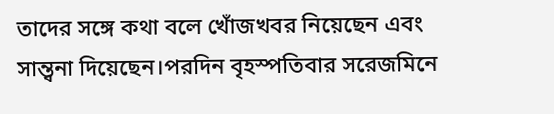তাদের সঙ্গে কথা বলে খোঁজখবর নিয়েছেন এবং সান্ত্বনা দিয়েছেন।পরদিন বৃহস্পতিবার সরেজমিনে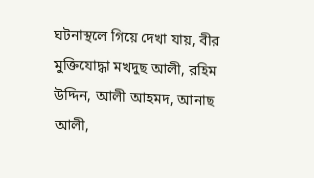ঘটনাস্থলে গিয়ে দেখা যায়, বীর মুক্তিযোদ্ধা মখদুছ আলী, রহিম উদ্দিন, আলী আহমদ, আনাছ আলী,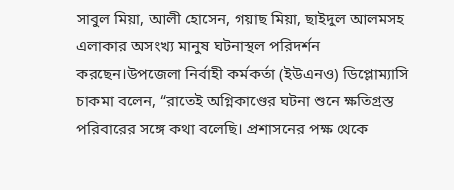সাবুল মিয়া, আলী হোসেন, গয়াছ মিয়া, ছাইদুল আলমসহ এলাকার অসংখ্য মানুষ ঘটনাস্থল পরিদর্শন করছেন।উপজেলা নির্বাহী কর্মকর্তা (ইউএনও) ডিপ্লোম্যাসি চাকমা বলেন, “রাতেই অগ্নিকাণ্ডের ঘটনা শুনে ক্ষতিগ্রস্ত পরিবারের সঙ্গে কথা বলেছি। প্রশাসনের পক্ষ থেকে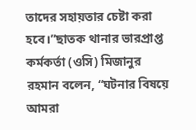তাদের সহায়তার চেষ্টা করা হবে।”ছাতক থানার ভারপ্রাপ্ত কর্মকর্তা (ওসি) মিজানুর রহমান বলেন, “ঘটনার বিষয়ে আমরা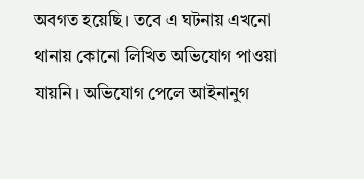অবগত হয়েছি। তবে এ ঘটনায় এখনো থানায় কোনো লিখিত অভিযোগ পাওয়া যায়নি। অভিযোগ পেলে আইনানুগ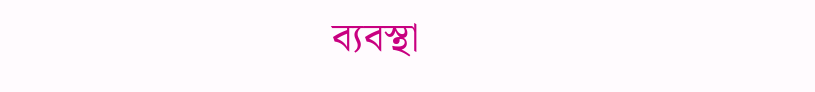ব্যবস্থা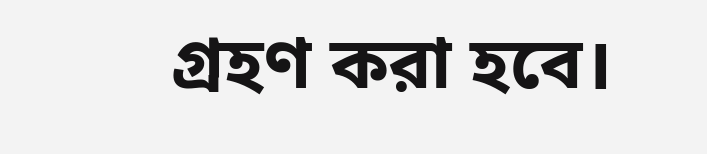গ্রহণ করা হবে।